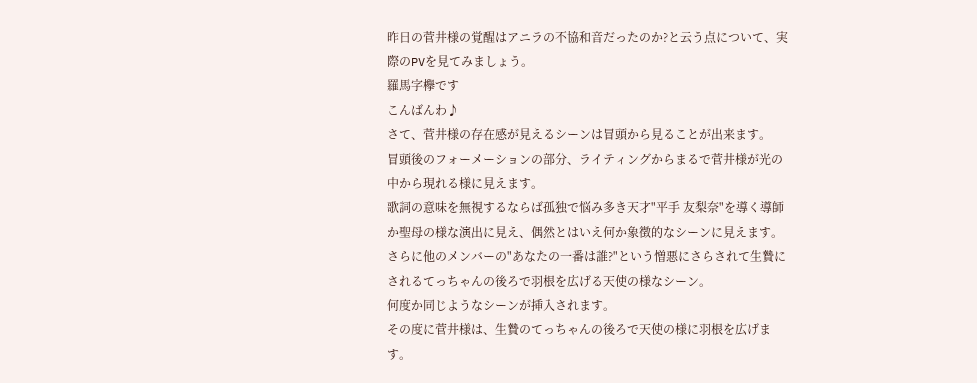昨日の菅井様の覚醒はアニラの不協和音だったのか?と云う点について、実際のPVを見てみましょう。
羅馬字欅です
こんばんわ♪
さて、菅井様の存在感が見えるシーンは冒頭から見ることが出来ます。
冒頭後のフォーメーションの部分、ライティングからまるで菅井様が光の中から現れる様に見えます。
歌詞の意味を無視するならば孤独で悩み多き天才"平手 友梨奈"を導く導師か聖母の様な演出に見え、偶然とはいえ何か象徴的なシーンに見えます。
さらに他のメンバーの"あなたの一番は誰?"という憎悪にさらされて生贄にされるてっちゃんの後ろで羽根を広げる天使の様なシーン。
何度か同じようなシーンが挿入されます。
その度に菅井様は、生贄のてっちゃんの後ろで天使の様に羽根を広げます。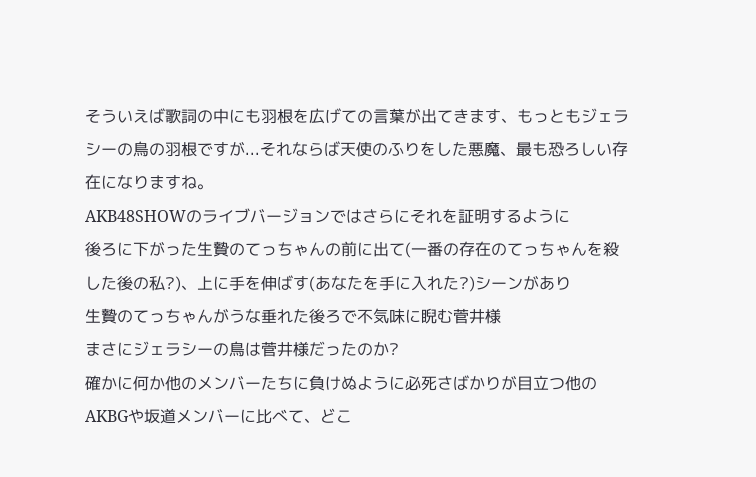そういえば歌詞の中にも羽根を広げての言葉が出てきます、もっともジェラシーの鳥の羽根ですが...それならば天使のふりをした悪魔、最も恐ろしい存在になりますね。
AKB48SHOWのライブバージョンではさらにそれを証明するように
後ろに下がった生贄のてっちゃんの前に出て(一番の存在のてっちゃんを殺した後の私?)、上に手を伸ばす(あなたを手に入れた?)シーンがあり
生贄のてっちゃんがうな垂れた後ろで不気味に睨む菅井様
まさにジェラシーの鳥は菅井様だったのか?
確かに何か他のメンバーたちに負けぬように必死さばかりが目立つ他のAKBGや坂道メンバーに比べて、どこ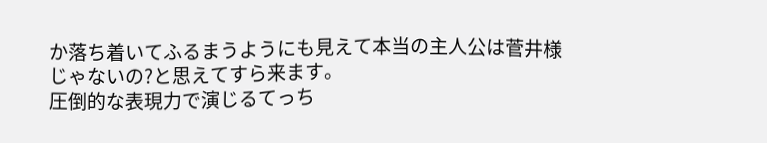か落ち着いてふるまうようにも見えて本当の主人公は菅井様じゃないの?と思えてすら来ます。
圧倒的な表現力で演じるてっち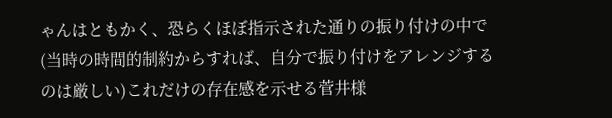ゃんはともかく、恐らくほぼ指示された通りの振り付けの中で(当時の時間的制約からすれば、自分で振り付けをアレンジするのは厳しい)これだけの存在感を示せる菅井様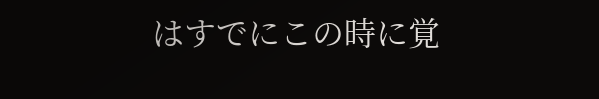はすでにこの時に覚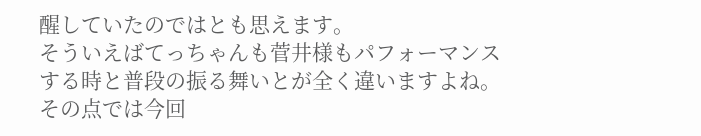醒していたのではとも思えます。
そういえばてっちゃんも菅井様もパフォーマンスする時と普段の振る舞いとが全く違いますよね。
その点では今回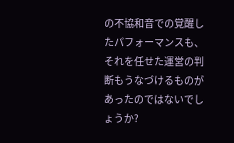の不協和音での覚醒したパフォーマンスも、それを任せた運営の判断もうなづけるものがあったのではないでしょうか?